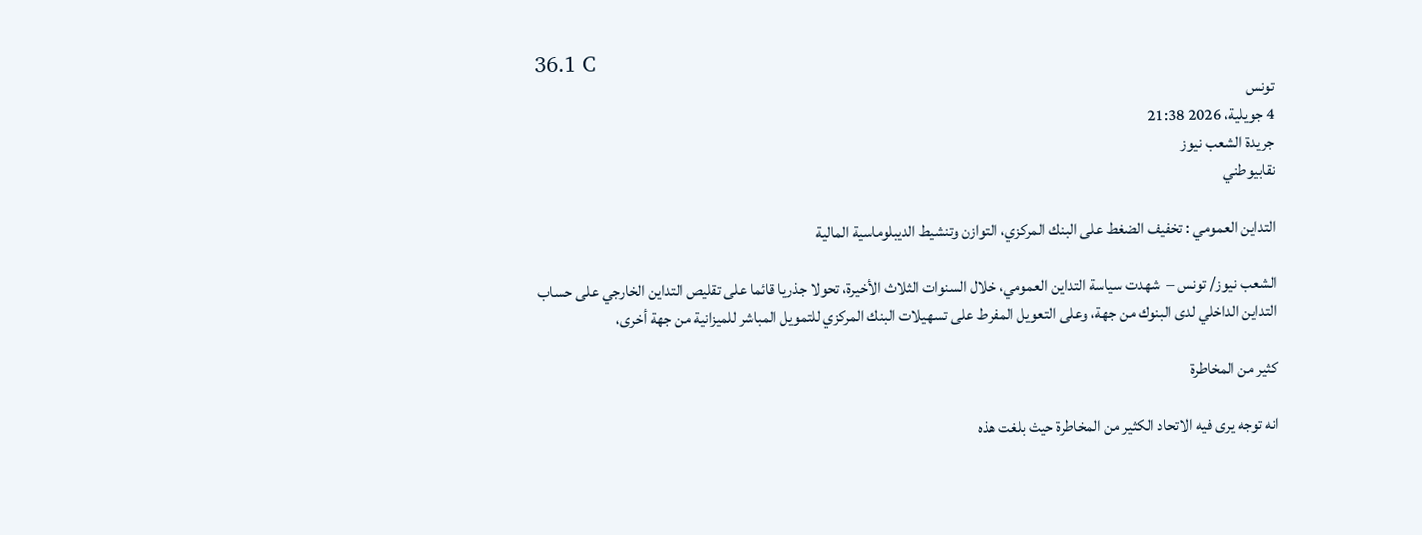36.1 C
تونس
4 جويلية، 2026 21:38
جريدة الشعب نيوز
نقابيوطني

التداين العمومي : تخفيف الضغط على البنك المركزي، التوازن وتنشيط الديبلوماسية المالية

الشعب نيوز/ تونس –  شهدت سياسة التداين العمومي، خلال السنوات الثلاث الأخيرة، تحولا جذريا قائما على تقليص التداين الخارجي على حساب التداين الداخلي لدى البنوك من جهة، وعلى التعويل المفرط على تسهيلات البنك المركزي للتمويل المباشر للميزانية من جهة أخرى،

كثير من المخاطرة

انه توجه يرى فيه الاتحاد الكثير من المخاطرة حيث بلغت هذه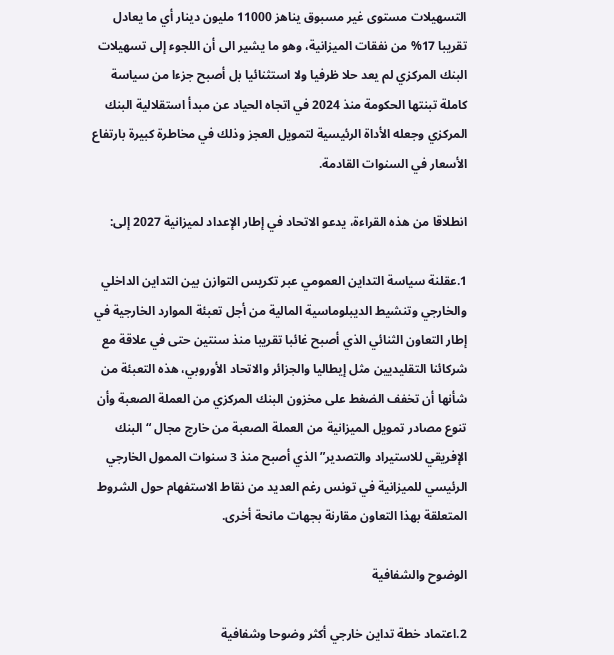التسهيلات مستوى غير مسبوق يناهز 11000 مليون دينار أي ما يعادل تقريبا 17% من نفقات الميزانية، وهو ما يشير الى أن اللجوء إلى تسهيلات البنك المركزي لم يعد حلا ظرفيا ولا استثنائيا بل أصبح جزءا من سياسة كاملة تبنتها الحكومة منذ 2024 في اتجاه الحياد عن مبدأ استقلالية البنك المركزي وجعله الأداة الرئيسية لتمويل العجز وذلك في مخاطرة كبيرة بارتفاع الأسعار في السنوات القادمة.

انطلاقا من هذه القراءة، يدعو الاتحاد في إطار الإعداد لميزانية 2027 إلى:

1.عقلنة سياسة التداين العمومي عبر تكريس التوازن بين التداين الداخلي والخارجي وتنشيط الديبلوماسية المالية من أجل تعبئة الموارد الخارجية في إطار التعاون الثنائي الذي أصبح غائبا تقريبا منذ سنتين حتى في علاقة مع شركائنا التقليديين مثل إيطاليا والجزائر والاتحاد الأوروبي، هذه التعبئة من شأنها أن تخفف الضغط على مخزون البنك المركزي من العملة الصعبة وأن تنوع مصادر تمويل الميزانية من العملة الصعبة من خارج مجال “البنك الإفريقي للاستيراد والتصدير” الذي أصبح منذ 3 سنوات الممول الخارجي الرئيسي للميزانية في تونس رغم العديد من نقاط الاستفهام حول الشروط المتعلقة بهذا التعاون مقارنة بجهات مانحة أخرى.

الوضوح والشفافية

2.اعتماد خطة تداين خارجي أكثر وضوحا وشفافية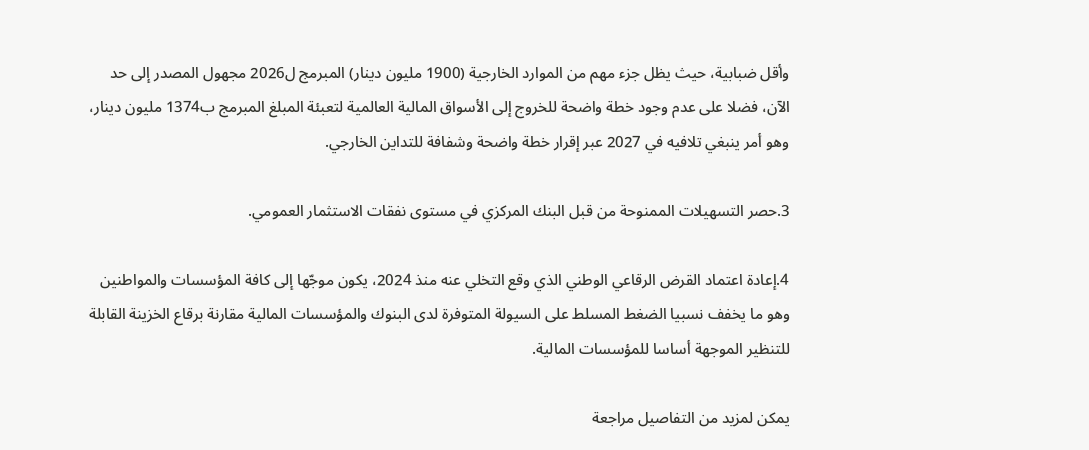وأقل ضبابية، حيث يظل جزء مهم من الموارد الخارجية (1900 مليون دينار) المبرمج ل2026 مجهول المصدر إلى حد الآن، فضلا على عدم وجود خطة واضحة للخروج إلى الأسواق المالية العالمية لتعبئة المبلغ المبرمج ب1374 مليون دينار، وهو أمر ينبغي تلافيه في 2027 عبر إقرار خطة واضحة وشفافة للتداين الخارجي.

3.حصر التسهيلات الممنوحة من قبل البنك المركزي في مستوى نفقات الاستثمار العمومي.

4.إعادة اعتماد القرض الرقاعي الوطني الذي وقع التخلي عنه منذ 2024، يكون موجّها إلى كافة المؤسسات والمواطنين وهو ما يخفف نسبيا الضغط المسلط على السيولة المتوفرة لدى البنوك والمؤسسات المالية مقارنة برقاع الخزينة القابلة للتنظير الموجهة أساسا للمؤسسات المالية.

يمكن لمزيد من التفاصيل مراجعة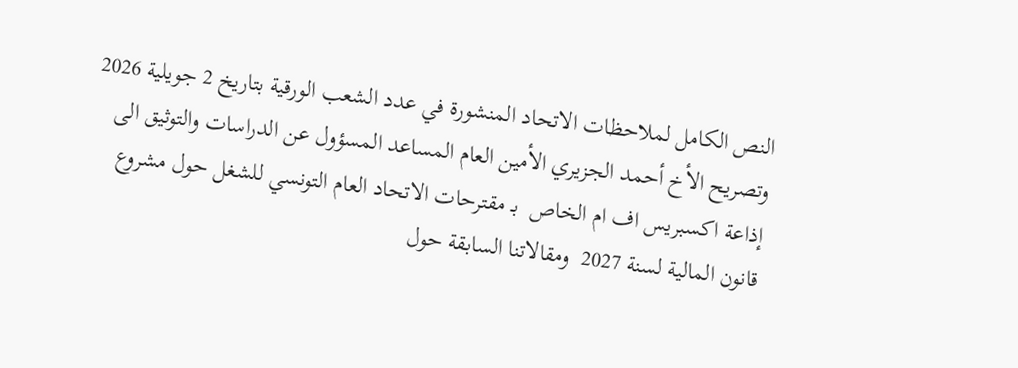النص الكامل لملاحظات الاتحاد المنشورة في عدد الشعب الورقية بتاريخ 2 جويلية 2026 وتصريح الأخ أحمد الجزيري الأمين العام المساعد المسؤول عن الدراسات والتوثيق الى إذاعة اكسبريس اف ام الخاص  بـ مقترحات الاتحاد العام التونسي للشغل حول مشروع قانون المالية لسنة 2027  ومقالاتنا السابقة حول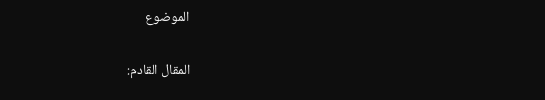الموضوع

المقال القادم: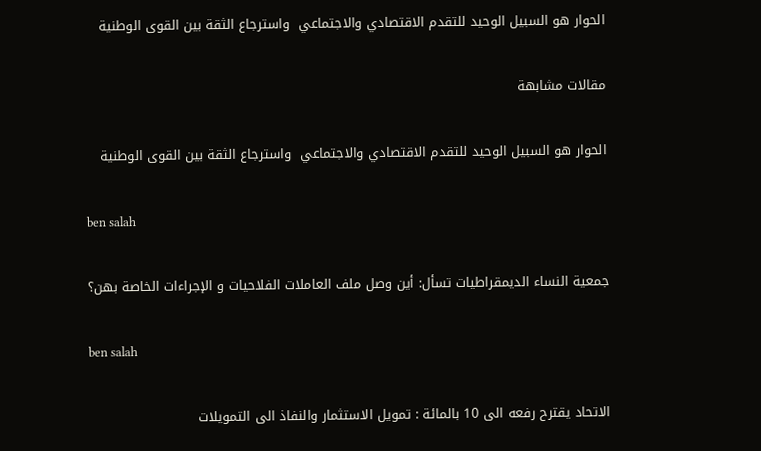الحوار هو السبيل الوحيد للتقدم الاقتصادي والاجتماعي  واسترجاع الثقة بين القوى الوطنية

مقالات مشابهة

الحوار هو السبيل الوحيد للتقدم الاقتصادي والاجتماعي  واسترجاع الثقة بين القوى الوطنية

ben salah

جمعية النساء الديمقراطيات تسأل: أين وصل ملف العاملات الفلاحيات و الإجراءات الخاصة بهن؟

ben salah

الاتحاد يقترح رفعه الى 10 بالمائة : تمويل الاستثمار والنفاذ الى التمويلات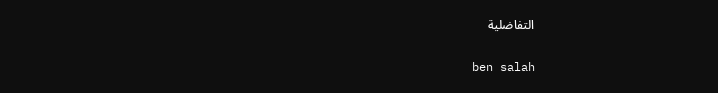التفاضلية

ben salah